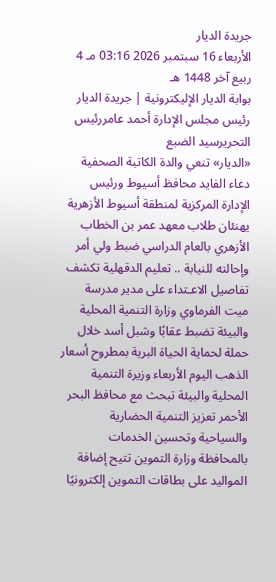جريدة الديار
الأربعاء 16 سبتمبر 2026 03:16 مـ 4 ربيع آخر 1448 هـ
بوابة الديار الإليكترونية | جريدة الديار
رئيس مجلس الإدارة أحمد عامررئيس التحريرسيد الضبع
«الديار» تنعي والدة الكاتبة الصحفية دعاء الفايد محافظ أسيوط ورئيس الإدارة المركزية لمنطقة أسيوط الأزهرية يهنئان طلاب معهد عمر بن الخطاب الأزهري بالعام الدراسي ضبط ولي أمر وإحالته للنيابة .. تعليم الدقهلية تكشف تفاصيل الاعـتداء على مدير مدرسة ميت الفرماوي وزارة التنمية المحلية والبيئة تضبط عقابًا وشبل أسد خلال حملة لحماية الحياة البرية بمطروح أسعار الذهب اليوم الأربعاء وزيرة التنمية المحلية والبيئة تبحث مع محافظ البحر الأحمر تعزيز التنمية الحضارية والسياحية وتحسين الخدمات بالمحافظة وزارة التموين تتيح إضافة المواليد على بطاقات التموين إلكترونيًا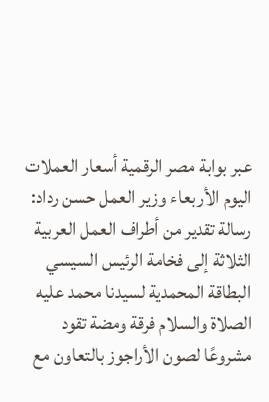عبر بوابة مصر الرقمية أسعار العملات اليوم الأربعاء وزير العمل حسن رداد: رسالة تقدير من أطراف العمل العربية الثلاثة إلى فخامة الرئيس السيسي البطاقة المحمدية لسيدنا محمد عليه الصلاة والسلام فرقة ومضة تقود مشروعًا لصون الأراجوز بالتعاون مع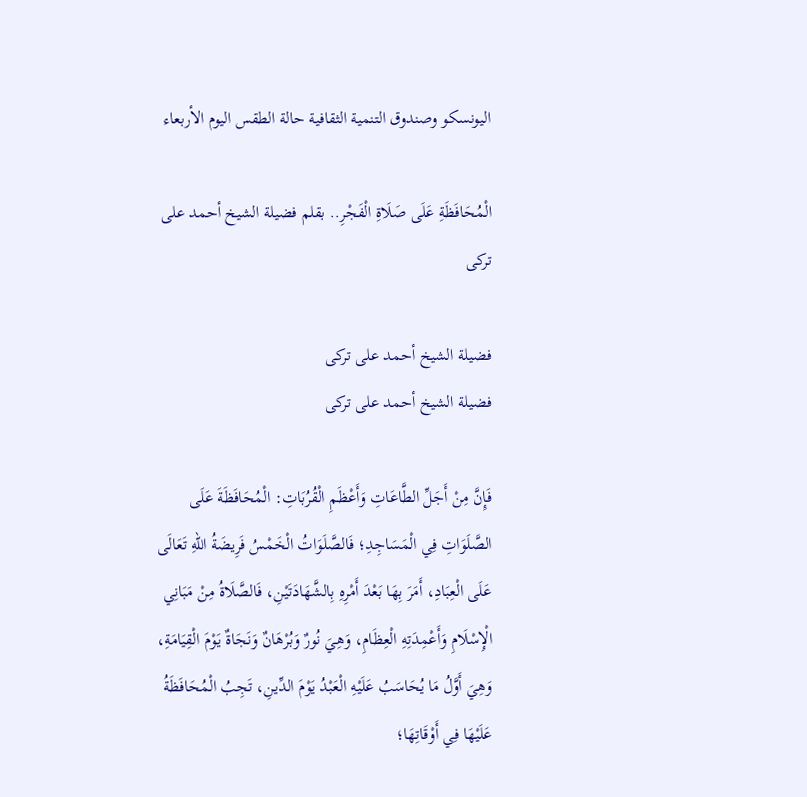اليونسكو وصندوق التنمية الثقافية حالة الطقس اليوم الأربعاء

الْمُحَافَظَةِ عَلَى صَلَاةِ الْفَجْرِ.. بقلم فضيلة الشيخ أحمد على تركى

فضيلة الشيخ أحمد على تركى
فضيلة الشيخ أحمد على تركى

فَإِنَّ مِنْ أَجَلِّ الطَّاعَاتِ وَأَعْظَمِ الْقُرُبَاتِ: الْمُحَافَظَةَ عَلَى الصَّلَوَاتِ فِي الْمَسَاجِدِ؛ فَالصَّلَوَاتُ الْخَمْسُ فَرِيضَةُ اللهِ تَعَالَى عَلَى الْعِبَادِ، أَمَرَ بِهَا بَعْدَ أَمْرِهِ بِالشَّهَادَتَيْنِ، فَالصَّلَاةُ مِنْ مَبَانِي الْإِسْلَامِ وَأَعْمِدَتِهِ الْعِظَامِ، وَهِيَ نُورٌ وَبُرْهَانٌ وَنَجَاةٌ يَوْمَ الْقِيَامَةِ، وَهِيَ أَوَّلُ مَا يُحَاسَبُ عَلَيْهِ الْعَبْدُ يَوْمَ الدِّينِ، تَجِبُ الْمُحَافَظَةُ عَلَيْهَا فِي أَوْقَاتِهَا؛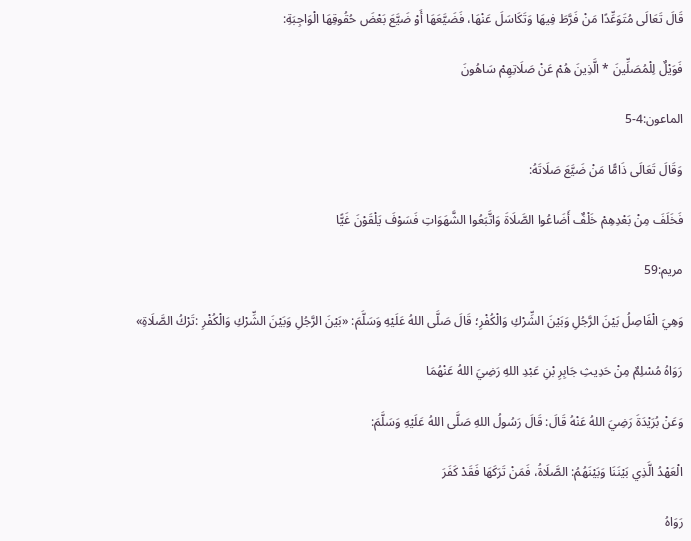قَالَ تَعَالَى مُتَوَعِّدًا مَنْ فَرَّطَ فِيهَا وَتَكَاسَلَ عَنْهَا، فَضَيَّعَهَا أَوْ ضَيَّعَ بَعْضَ حُقُوقِهَا الْوَاجِبَةِ:

فَوَيْلٌ لِلْمُصَلِّينَ * الَّذِينَ هُمْ عَنْ صَلَاتِهِمْ سَاهُونَ

الماعون:4-5

وَقَالَ تَعَالَى ذَامًّا مَنْ ضَيَّعَ صَلَاتَهُ:

فَخَلَفَ مِنْ بَعْدِهِمْ خَلْفٌ أَضَاعُوا الصَّلَاةَ وَاتَّبَعُوا الشَّهَوَاتِ فَسَوْفَ يَلْقَوْنَ غَيًّا

مريم:59

وَهِيَ الْفَاصِلُ بَيْنَ الرَّجُلِ وَبَيْنَ الشِّرْكِ وَالْكُفْرِ؛ قَالَ صَلَّى اللهُ عَلَيْهِ وَسَلَّمَ: «بَيْنَ الرَّجُلِ وَبَيْنَ الشِّرْكِ وَالْكُفْرِ :تَرْكُ الصَّلَاةِ»

رَوَاهُ مُسْلِمٌ مِنْ حَدِيثِ جَابِرِ بْنِ عَبْدِ اللهِ رَضِيَ اللهُ عَنْهُمَا

وَعَنْ بُرَيْدَةَ رَضِيَ اللهُ عَنْهُ قَالَ: قَالَ رَسُولُ اللهِ صَلَّى اللهُ عَلَيْهِ وَسَلَّمَ:

الْعَهْدُ الَّذِي بَيْنَنَا وَبَيْنَهُمُ: الصَّلَاةُ، فَمَنْ تَرَكَهَا فَقَدْ كَفَرَ

رَوَاهُ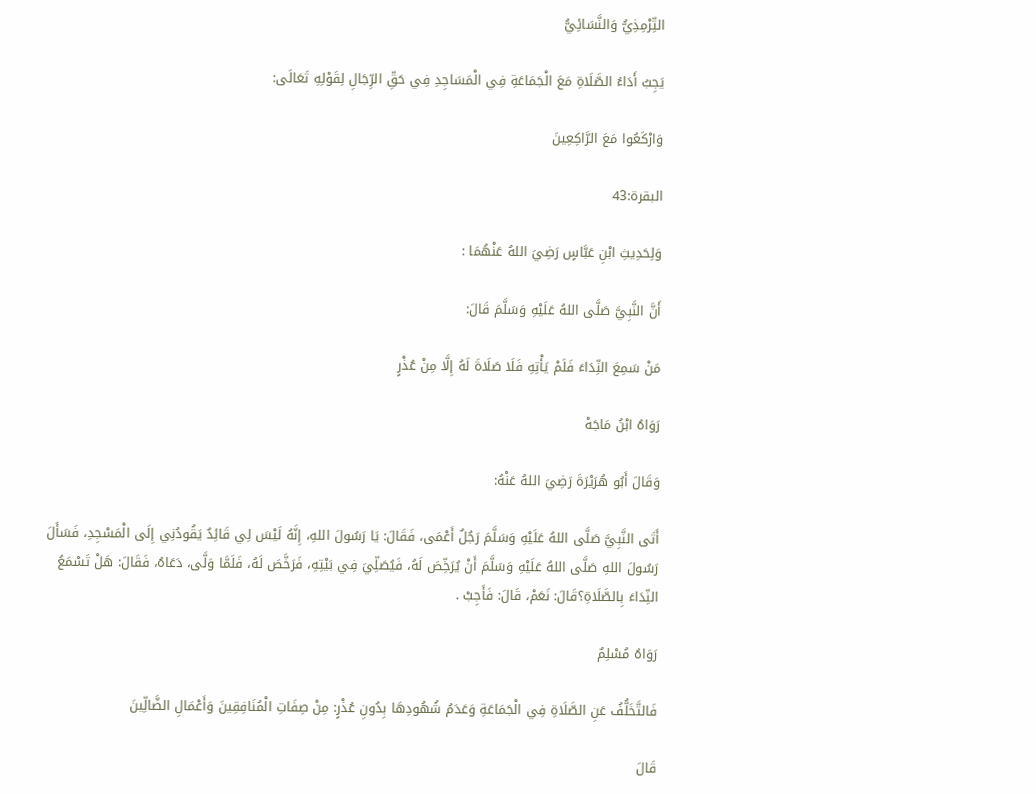التِّرْمِذِيُّ وَالنَّسَائِيُّ

يَجِبُ أَدَاءُ الصَّلَاةِ مَعَ الْجَمَاعَةِ فِي الْمَسَاجِدِ فِي حَقِّ الرِّجَالِ لِقَوْلِهِ تَعَالَى:

وَارْكَعُوا مَعَ الرَّاكِعِينَ

البقرة:43

وَلِحَدِيثِ ابْنِ عَبَّاسٍ رَضِيَ اللهُ عَنْهُمَا :

أَنَّ النَّبِيَّ صَلَّى اللهُ عَلَيْهِ وَسَلَّمَ قَالَ:

مَنْ سَمِعَ النِّدَاءَ فَلَمْ يَأْتِهِ فَلَا صَلَاةَ لَهُ إِلَّا مِنْ عُذْرٍ

رَوَاهُ ابْنُ مَاجَهْ

وَقَالَ أَبُو هُرَيْرَةَ رَضِيَ اللهُ عَنْهُ:

أَتَى النَّبِيَّ صَلَّى اللهُ عَلَيْهِ وَسَلَّمَ رَجُلٌ أَعْمَى، فَقَالَ: يَا رَسُولَ اللهِ، إِنَّهُ لَيْسَ لِي قَائِدٌ يَقُودُنِي إِلَى الْمَسْجِدِ، فَسَأَلَ رَسُولَ اللهِ صَلَّى اللهُ عَلَيْهِ وَسَلَّمَ أَنْ يُرَخِّصَ لَهُ، فَيُصَلِّيَ فِي بَيْتِهِ، فَرَخَّصَ لَهُ، فَلَمَّا وَلَّى، دَعَاهُ، فَقَالَ: هَلْ تَسْمَعُ النِّدَاءَ بِالصَّلَاةِ؟قَالَ: نَعَمْ، قَالَ: فَأَجِبْ .

رَوَاهُ مُسْلِمٌ

فَالتَّخَلُّفُ عَنِ الصَّلَاةِ فِي الْجَمَاعَةِ وَعَدَمُ شُهُودِهَا بِدُونِ عُذْرٍ: مِنْ صِفَاتِ الْمُنَافِقِينَ وَأَعْمَالِ الضَّالِّينَ

قَالَ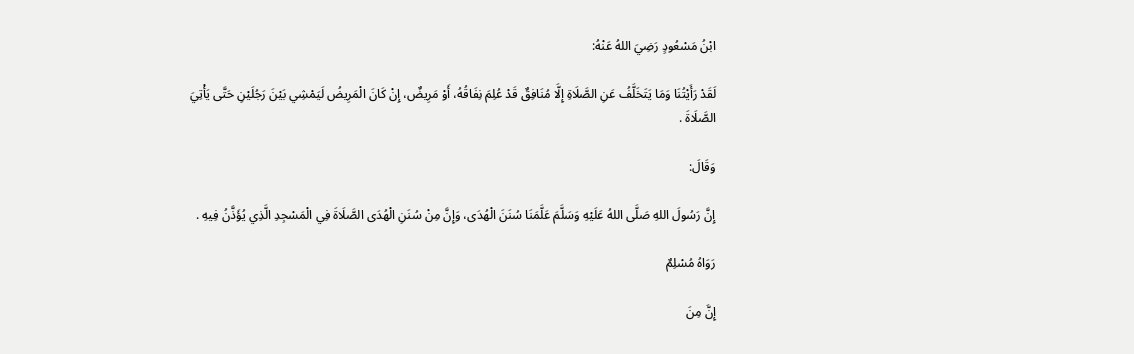ابْنُ مَسْعُودٍ رَضِيَ اللهُ عَنْهُ:

لَقَدْ رَأَيْتُنَا وَمَا يَتَخَلَّفُ عَنِ الصَّلَاةِ إِلَّا مُنَافِقٌ قَدْ عُلِمَ نِفَاقُهُ، أَوْ مَرِيضٌ، إِنْ كَانَ الْمَرِيضُ لَيَمْشِي بَيْنَ رَجُلَيْنِ حَتَّى يَأْتِيَ الصَّلَاةَ .

وَقَالَ:

إِنَّ رَسُولَ اللهِ صَلَّى اللهُ عَلَيْهِ وَسَلَّمَ عَلَّمَنَا سُنَنَ الْهُدَى، وَإِنَّ مِنْ سُنَنِ الْهُدَى الصَّلَاةَ فِي الْمَسْجِدِ الَّذِي يُؤَذَّنُ فِيهِ .

رَوَاهُ مُسْلِمٌ

إِنَّ مِنَ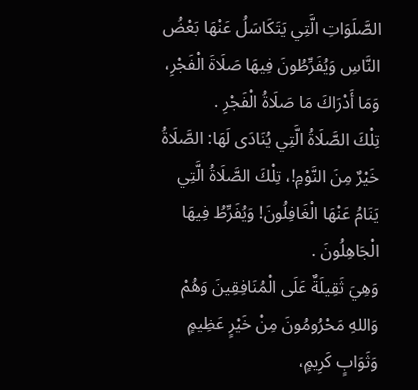الصَّلَوَاتِ الَّتِي يَتَكَاسَلُ عَنْهَا بَعْضُ النَّاسِ وَيُفَرِّطُونَ فِيهَا صَلَاةَ الْفَجْرِ، وَمَا أَدْرَاكَ مَا صَلَاةُ الْفَجْرِ .
تِلْكَ الصَّلَاةُ الَّتِي يُنَادَى لَهَا: الصَّلَاةُ خَيْرٌ مِنَ النَّوْمِ!، تِلْكَ الصَّلَاةُ الَّتِي يَنَامُ عَنْهَا الْغَافِلُونَ! وَيُفَرِّطُ فِيهَا الْجَاهِلُونَ .
وَهِيَ ثَقِيلَةٌ عَلَى الْمُنَافِقِينَ وَهُمْ وَاللهِ مَحْرُومُونَ مِنْ خَيْرٍ عَظِيمٍ وَثَوَابٍ كَرِيمٍ،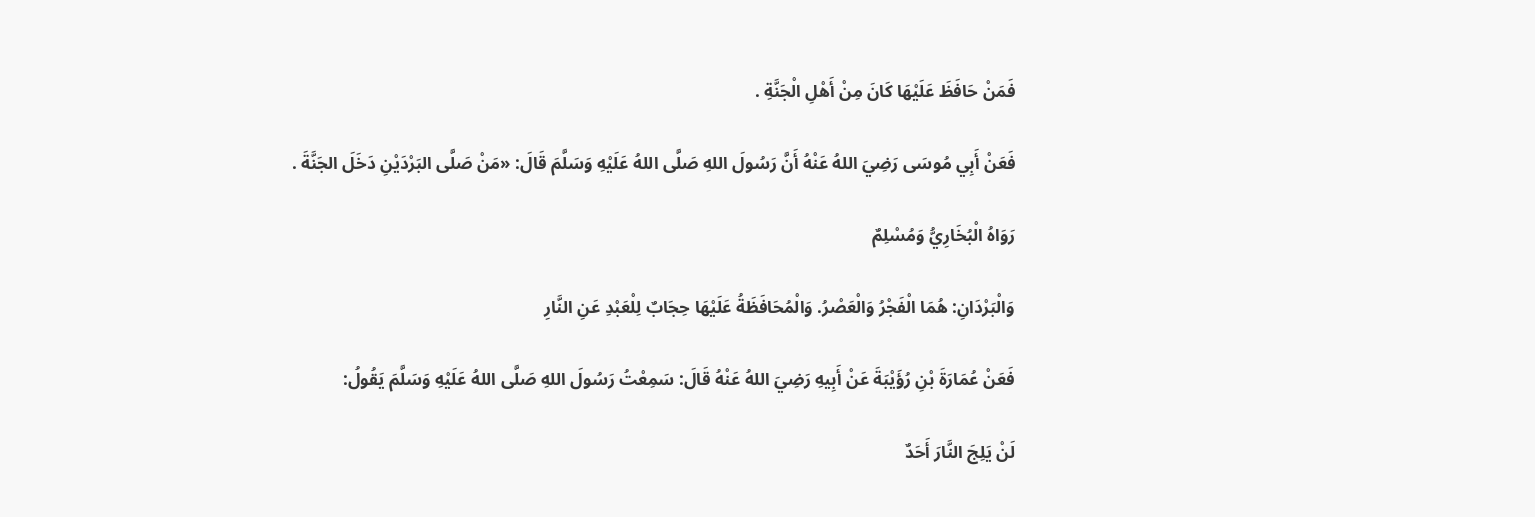فَمَنْ حَافَظَ عَلَيْهَا كَانَ مِنْ أَهْلِ الْجَنَّةِ .

فَعَنْ أَبِي مُوسَى رَضِيَ اللهُ عَنْهُ أَنَّ رَسُولَ اللهِ صَلَّى اللهُ عَلَيْهِ وَسَلَّمَ قَالَ: «مَنْ صَلَّى البَرْدَيْنِ دَخَلَ الجَنَّةَ .

رَوَاهُ الْبُخَارِيُّ وَمُسْلِمٌ

وَالْبَرْدَانِ: هُمَا الْفَجْرُ وَالْعَصْرُ. وَالْمُحَافَظَةُ عَلَيْهَا حِجَابٌ لِلْعَبْدِ عَنِ النَّارِ

فَعَنْ عُمَارَةَ بْنِ رُؤَيْبَةَ عَنْ أَبِيهِ رَضِيَ اللهُ عَنْهُ قَالَ: سَمِعْتُ رَسُولَ اللهِ صَلَّى اللهُ عَلَيْهِ وَسَلَّمَ يَقُولُ:

لَنْ يَلِجَ النَّارَ أَحَدٌ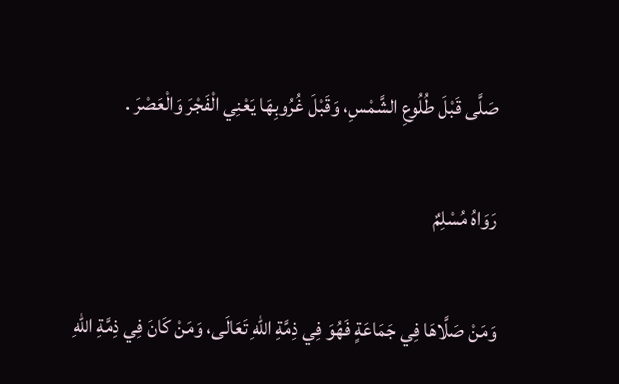صَلَّى قَبْلَ طُلُوعِ الشَّمْسِ، وَقَبْلَ غُرُوبِهَا يَعْنِي الْفَجْرَ وَالْعَصْرَ .

رَوَاهُ مُسْلِمٌ

وَمَنْ صَلَّاهَا فِي جَمَاعَةٍ فَهُوَ فِي ذِمَّةِ اللهِ تَعَالَى، وَمَنْ كَانَ فِي ذِمَّةِ اللهِ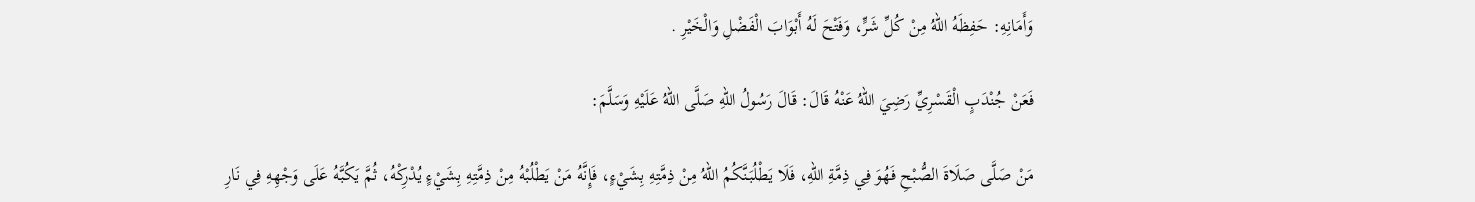وَأَمَانِهِ: حَفِظَهُ اللهُ مِنْ كُلِّ شَرٍّ، وَفَتْحَ لَهُ أَبْوَابَ الْفَضْلِ وَالْخَيْرِ .

فَعَنْ جُنْدَبٍ الْقَسْرِيِّ رَضِيَ اللهُ عَنْهُ قَالَ: قَالَ رَسُولُ اللهِ صَلَّى اللهُ عَلَيْهِ وَسَلَّمَ:

مَنْ صَلَّى صَلَاةَ الصُّبْحِ فَهُوَ فِي ذِمَّةِ اللهِ، فَلَا يَطْلُبَنَّكُمُ اللهُ مِنْ ذِمَّتِهِ بِشَيْءٍ، فَإِنَّهُ مَنْ يَطْلُبْهُ مِنْ ذِمَّتِهِ بِشَيْءٍ يُدْرِكْهُ، ثُمَّ يَكُبَّهُ عَلَى وَجْهِهِ فِي نَارِ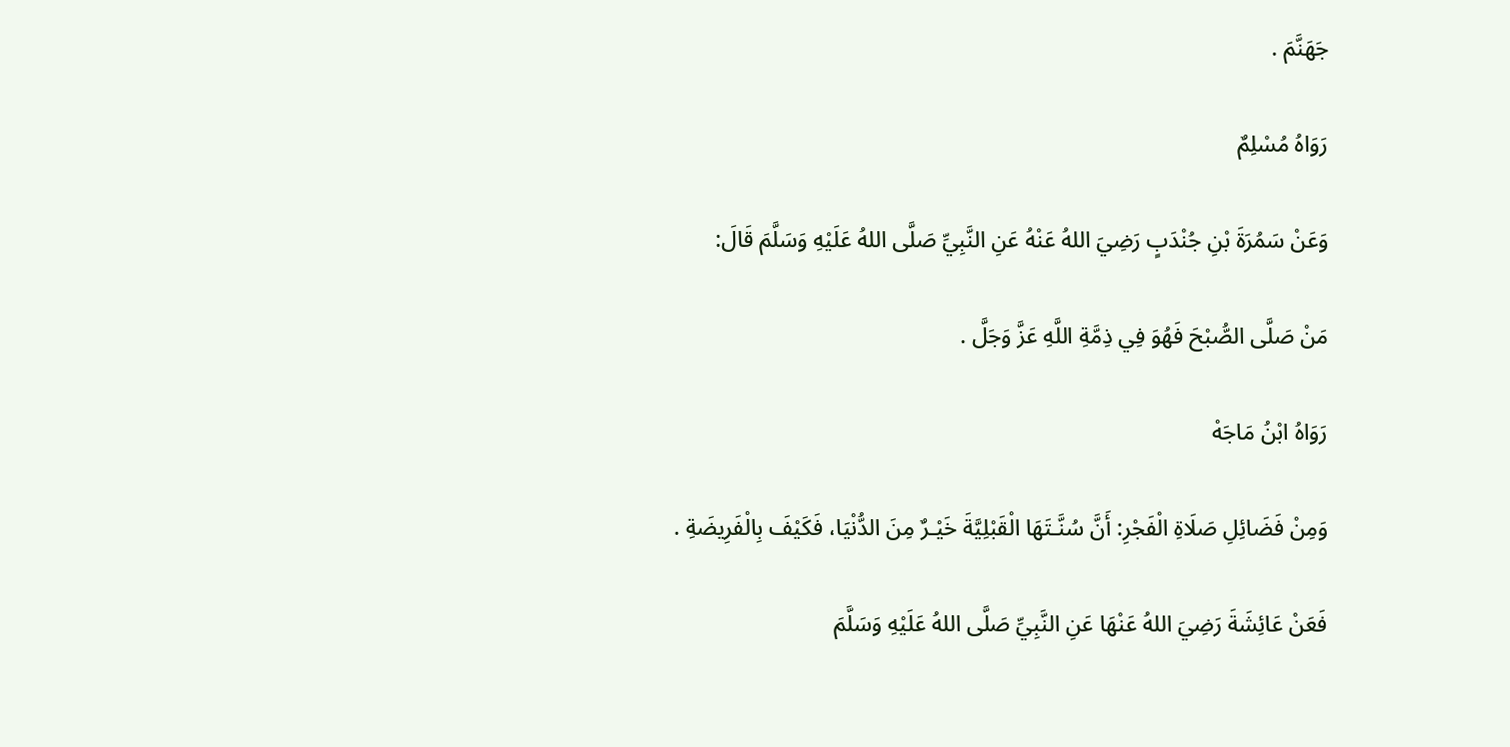جَهَنَّمَ .

رَوَاهُ مُسْلِمٌ

وَعَنْ سَمُرَةَ بْنِ جُنْدَبٍ رَضِيَ اللهُ عَنْهُ عَنِ النَّبِيِّ صَلَّى اللهُ عَلَيْهِ وَسَلَّمَ قَالَ:

مَنْ صَلَّى الصُّبْحَ فَهُوَ فِي ذِمَّةِ اللَّهِ عَزَّ وَجَلَّ .

رَوَاهُ ابْنُ مَاجَهْ

وَمِنْ فَضَائِلِ صَلَاةِ الْفَجْرِ: أَنَّ سُنَّـتَهَا الْقَبْلِيَّةَ خَيْـرٌ مِنَ الدُّنْيَا، فَكَيْفَ بِالْفَرِيضَةِ .

فَعَنْ عَائِشَةَ رَضِيَ اللهُ عَنْهَا عَنِ النَّبِيِّ صَلَّى اللهُ عَلَيْهِ وَسَلَّمَ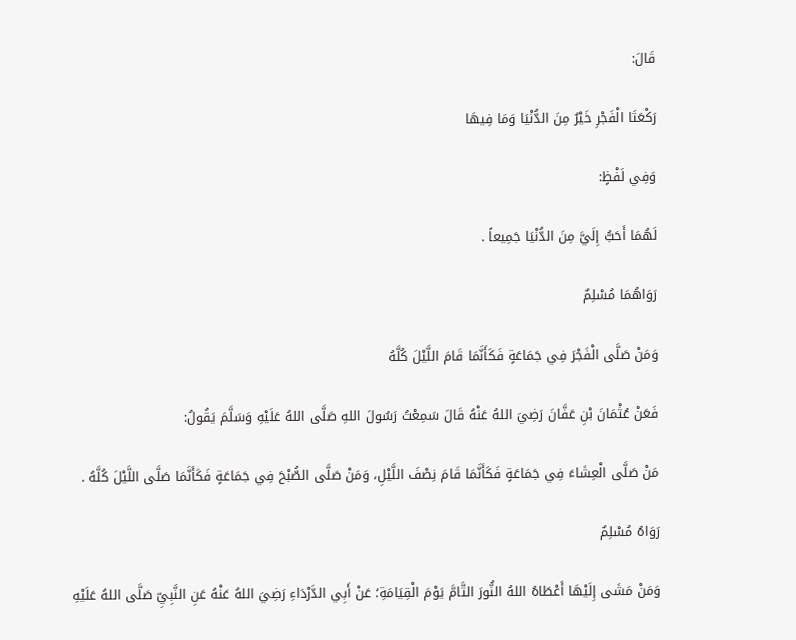قَالَ:

رَكْعَتَا الْفَجْرِ خَيْرٌ مِنَ الدُّنْيَا وَمَا فِيهَا

وَفِي لَفْظٍ:

لَهُمَا أَحَبُّ إِلَيَّ مِنَ الدُّنْيَا جَمِيعاً .

رَوَاهُمَا مُسْلِمٌ

وَمَنْ صَلَّى الْفَجْرَ فِي جَمَاعَةٍ فَكَأَنَّمَا قَامَ اللَّيْلَ كُلَّهُ

فَعَنْ عُثْمَانَ بْنِ عَفَّانَ رَضِيَ اللهُ عَنْهُ قَالَ سَمِعْتُ رَسُولَ اللهِ صَلَّى اللهُ عَلَيْهِ وَسَلَّمَ يَقُولُ:

مَنْ صَلَّى الْعِشَاءَ فِي جَمَاعَةٍ فَكَأَنَّمَا قَامَ نِصْفَ اللَّيْلِ، وَمَنْ صَلَّى الصُّبْحَ فِي جَمَاعَةٍ فَكَأَنَّمَا صَلَّى اللَّيْلَ كُلَّهُ .

رَوَاهُ مُسْلِمٌ

وَمَنْ مَشَى إِلَيْهَا أَعْطَاهُ اللهُ النُّورَ التَّامَّ يَوْمَ الْقِيَامَةِ؛ عَنْ أَبِي الدَّرْدَاءِ رَضِيَ اللهُ عَنْهُ عَنِ النَّبِيِّ صَلَّى اللهُ عَلَيْهِ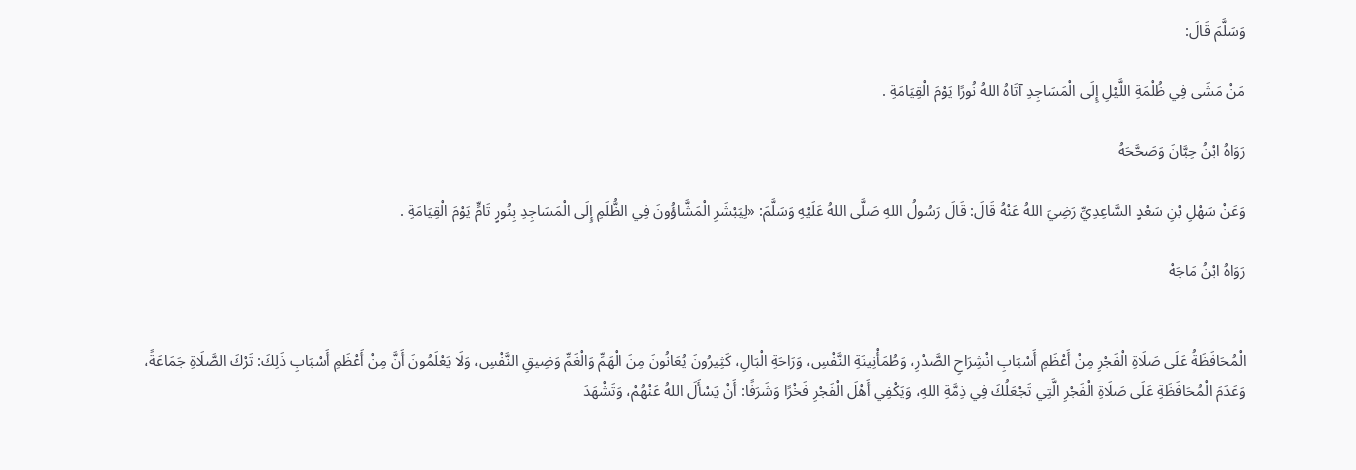وَسَلَّمَ قَالَ:

مَنْ مَشَى فِي ظُلْمَةِ اللَّيْلِ إِلَى الْمَسَاجِدِ آتَاهُ اللهُ نُورًا يَوْمَ الْقِيَامَةِ .

رَوَاهُ ابْنُ حِبَّانَ وَصَحَّحَهُ

وَعَنْ سَهْلِ بْنِ سَعْدٍ السَّاعِدِيِّ رَضِيَ اللهُ عَنْهُ قَالَ: قَالَ رَسُولُ اللهِ صَلَّى اللهُ عَلَيْهِ وَسَلَّمَ: «لِيَبْشَرِ الْمَشَّاؤُونَ فِي الظُّلَمِ إِلَى الْمَسَاجِدِ بِنُورٍ تَامٍّ يَوْمَ الْقِيَامَةِ .

رَوَاهُ ابْنُ مَاجَهْ


الْمُحَافَظَةُ عَلَى صَلَاةِ الْفَجْرِ مِنْ أَعْظَمِ أَسْبَابِ انْشِرَاحِ الصَّدْرِ، وَطُمَأْنِينَةِ النَّفْسِ، وَرَاحَةِ الْبَالِ، كَثِيرُونَ يُعَانُونَ مِنَ الْهَمِّ وَالْغَمِّ وَضِيقِ النَّفْسِ، وَلَا يَعْلَمُونَ أَنَّ مِنْ أَعْظَمِ أَسْبَابِ ذَلِكَ: تَرْكَ الصَّلَاةِ جَمَاعَةً، وَعَدَمَ الْمُحَافَظَةِ عَلَى صَلَاةِ الْفَجْرِ الَّتِي تَجْعَلُكَ فِي ذِمَّةِ اللهِ، وَيَكْفِي أَهْلَ الْفَجْرِ فَخْرًا وَشَرَفًا: أَنْ يَسْأَلَ اللهُ عَنْهُمْ، وَتَشْهَدَ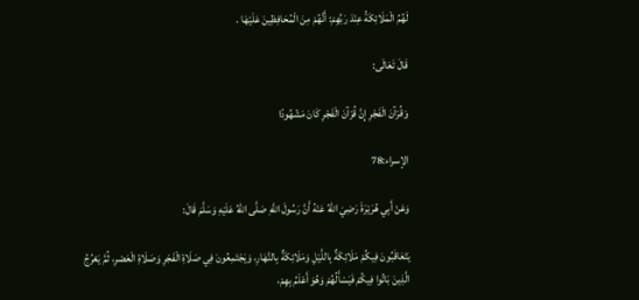لَهُمُ الْمَلَائِكَةُ عِنْدَ رَبِّهِمْ: أَنَّهُمْ مِنَ الْمُحَافِظِينَ عَلَيْهَا .

قَالَ تَعَالَى:

وَقُرْآنَ الْفَجْرِ إِنَّ قُرْآنَ الْفَجْرِ كَانَ مَشْهُودًا

الإسراء:78

وَعَنْ أَبِي هُرَيْرَةَ رَضِيَ اللهُ عَنْهُ أَنَّ رَسُولَ اللَّهِ صَلَّى اللهُ عَلَيْهِ وَسَلَّمَ قَالَ:

يَتَعَاقَبُونَ فِيكُمْ مَلَائِكَةٌ بِاللَّيْلِ وَمَلَائِكَةٌ بِالنَّهَارِ، وَيَجْتَمِعُونَ فِي صَلَاةِ الْفَجْرِ وَصَلَاةِ الْعَصْرِ، ثُمَّ يَعْرُجُ الَّذِينَ بَاتُوا فِيكُمْ فَيَسْأَلُهُمْ وَهُوَ أَعْلَمُ بِهِمْ،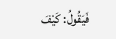فَيَقُولُ: كَيْفَ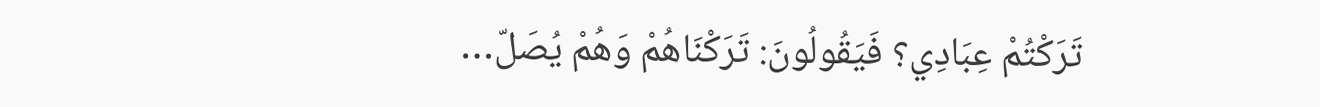تَرَكْتُمْ عِبَادِي؟ فَيَقُولُونَ: تَرَكْنَاهُمْ وَهُمْ يُصَلّ…